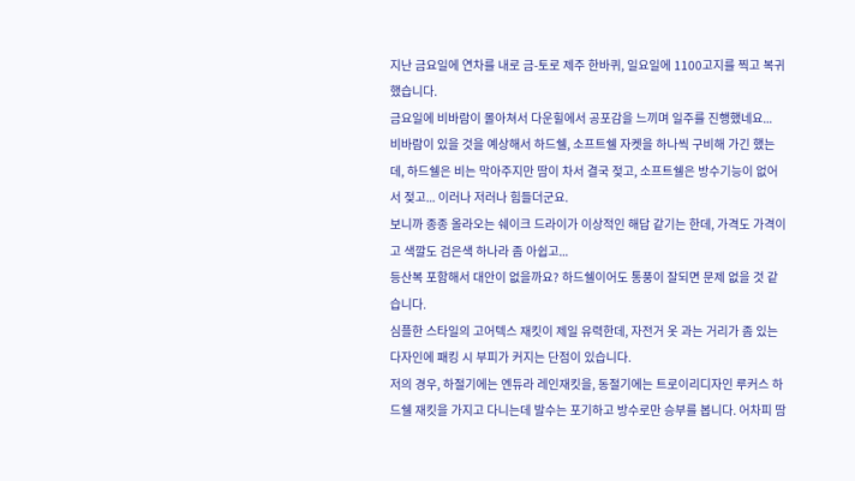지난 금요일에 연차를 내로 금-토로 제주 한바퀴, 일요일에 1100고지를 찍고 복귀했습니다.
금요일에 비바람이 몰아쳐서 다운힐에서 공포감을 느끼며 일주를 진행했네요...
비바람이 있을 것을 예상해서 하드쉘, 소프트쉘 자켓을 하나씩 구비해 가긴 했는데, 하드쉘은 비는 막아주지만 땀이 차서 결국 젖고, 소프트쉘은 방수기능이 없어서 젖고... 이러나 저러나 힘들더군요.
보니까 종종 올라오는 쉐이크 드라이가 이상적인 해답 같기는 한데, 가격도 가격이고 색깔도 검은색 하나라 좀 아쉽고...
등산복 포함해서 대안이 없을까요? 하드쉘이어도 통풍이 잘되면 문제 없을 것 같습니다.
심플한 스타일의 고어텍스 재킷이 제일 유력한데, 자전거 옷 과는 거리가 좀 있는 다자인에 패킹 시 부피가 커지는 단점이 있습니다.
저의 경우, 하절기에는 엔듀라 레인재킷을, 동절기에는 트로이리디자인 루커스 하드쉘 재킷을 가지고 다니는데 발수는 포기하고 방수로만 승부를 봅니다. 어차피 땀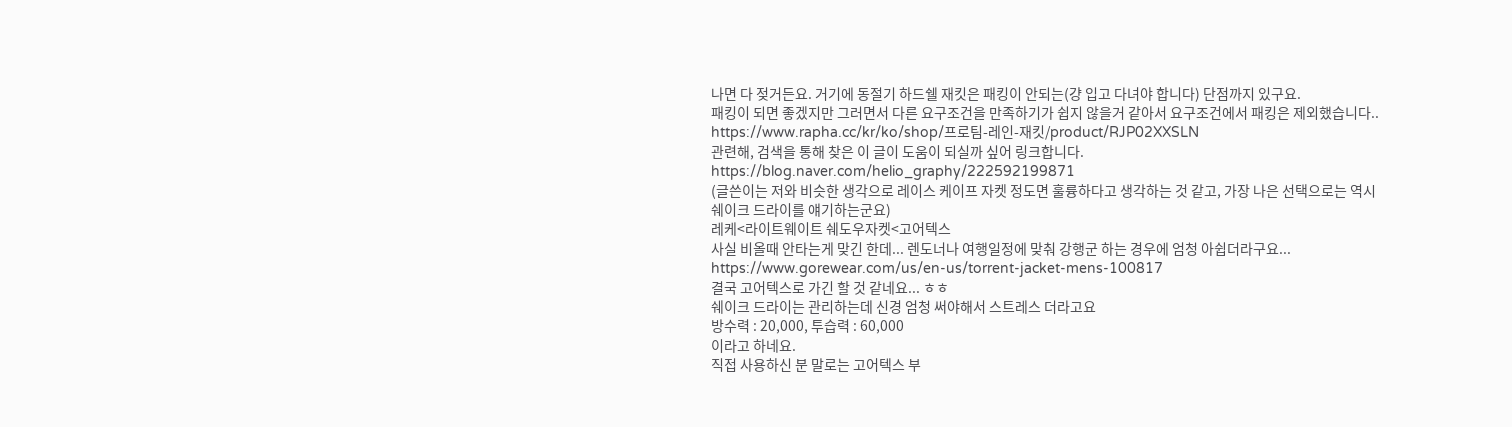나면 다 젖거든요. 거기에 동절기 하드쉘 재킷은 패킹이 안되는(걍 입고 다녀야 합니다) 단점까지 있구요.
패킹이 되면 좋겠지만 그러면서 다른 요구조건을 만족하기가 쉽지 않을거 같아서 요구조건에서 패킹은 제외했습니다..
https://www.rapha.cc/kr/ko/shop/프로팀-레인-재킷/product/RJP02XXSLN
관련해, 검색을 통해 찾은 이 글이 도움이 되실까 싶어 링크합니다.
https://blog.naver.com/helio_graphy/222592199871
(글쓴이는 저와 비슷한 생각으로 레이스 케이프 자켓 정도면 훌륭하다고 생각하는 것 같고, 가장 나은 선택으로는 역시 쉐이크 드라이를 얘기하는군요)
레케<라이트웨이트 쉐도우자켓<고어텍스
사실 비올때 안타는게 맞긴 한데... 렌도너나 여행일정에 맞춰 강행군 하는 경우에 엄청 아쉽더라구요...
https://www.gorewear.com/us/en-us/torrent-jacket-mens-100817
결국 고어텍스로 가긴 할 것 같네요... ㅎㅎ
쉐이크 드라이는 관리하는데 신경 엄청 써야해서 스트레스 더라고요
방수력 : 20,000, 투습력 : 60,000
이라고 하네요.
직접 사용하신 분 말로는 고어텍스 부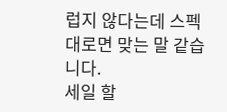럽지 않다는데 스펙대로면 맞는 말 같습니다.
세일 할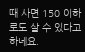때 사면 150 이하로도 살 수 있다고 하네요.